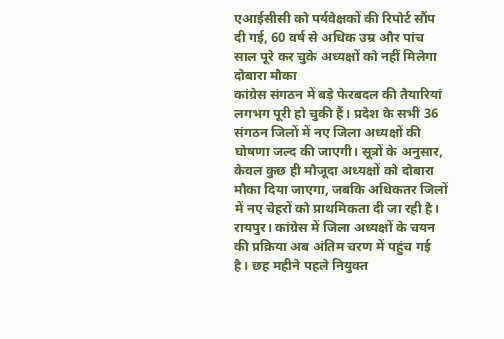एआईसीसी को पर्यवेक्षकों की रिपोर्ट सौंप दी गई, 60 वर्ष से अधिक उम्र और पांच साल पूरे कर चुके अध्यक्षों को नहीं मिलेगा दोबारा मौका
कांग्रेस संगठन में बड़े फेरबदल की तैयारियां लगभग पूरी हो चुकी हैं। प्रदेश के सभी 36 संगठन जिलों में नए जिला अध्यक्षों की घोषणा जल्द की जाएगी। सूत्रों के अनुसार, केवल कुछ ही मौजूदा अध्यक्षों को दोबारा मौका दिया जाएगा, जबकि अधिकतर जिलों में नए चेहरों को प्राथमिकता दी जा रही है।
रायपुर। कांग्रेस में जिला अध्यक्षों के चयन की प्रक्रिया अब अंतिम चरण में पहुंच गई है। छह महीने पहले नियुक्त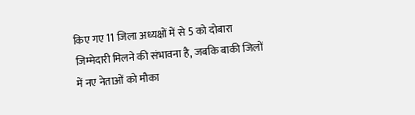किए गए 11 जिला अध्यक्षों में से 5 को दोबारा जिम्मेदारी मिलने की संभावना है, जबकि बाकी जिलों में नए नेताओं को मौका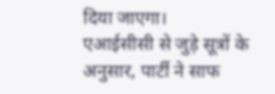दिया जाएगा।
एआईसीसी से जुड़े सूत्रों के अनुसार, पार्टी ने साफ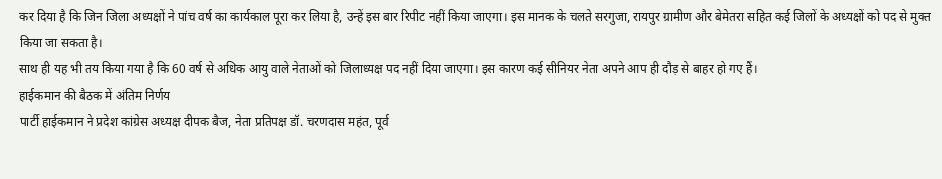कर दिया है कि जिन जिला अध्यक्षों ने पांच वर्ष का कार्यकाल पूरा कर लिया है, उन्हें इस बार रिपीट नहीं किया जाएगा। इस मानक के चलते सरगुजा, रायपुर ग्रामीण और बेमेतरा सहित कई जिलों के अध्यक्षों को पद से मुक्त किया जा सकता है।
साथ ही यह भी तय किया गया है कि 60 वर्ष से अधिक आयु वाले नेताओं को जिलाध्यक्ष पद नहीं दिया जाएगा। इस कारण कई सीनियर नेता अपने आप ही दौड़ से बाहर हो गए हैं।
हाईकमान की बैठक में अंतिम निर्णय
पार्टी हाईकमान ने प्रदेश कांग्रेस अध्यक्ष दीपक बैज, नेता प्रतिपक्ष डॉ. चरणदास महंत, पूर्व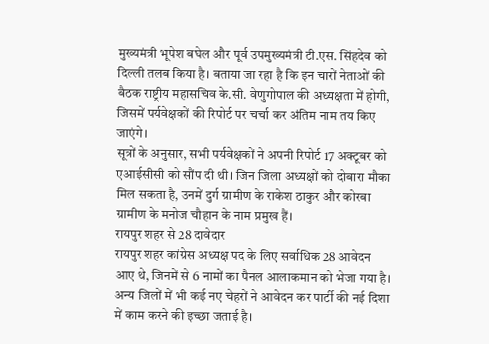मुख्यमंत्री भूपेश बघेल और पूर्व उपमुख्यमंत्री टी.एस. सिंहदेव को दिल्ली तलब किया है। बताया जा रहा है कि इन चारों नेताओं की बैठक राष्ट्रीय महासचिव के.सी. वेणुगोपाल की अध्यक्षता में होगी, जिसमें पर्यवेक्षकों की रिपोर्ट पर चर्चा कर अंतिम नाम तय किए जाएंगे।
सूत्रों के अनुसार, सभी पर्यवेक्षकों ने अपनी रिपोर्ट 17 अक्टूबर को एआईसीसी को सौंप दी थी। जिन जिला अध्यक्षों को दोबारा मौका मिल सकता है, उनमें दुर्ग ग्रामीण के राकेश ठाकुर और कोरबा ग्रामीण के मनोज चौहान के नाम प्रमुख हैं।
रायपुर शहर से 28 दावेदार
रायपुर शहर कांग्रेस अध्यक्ष पद के लिए सर्वाधिक 28 आवेदन आए थे, जिनमें से 6 नामों का पैनल आलाकमान को भेजा गया है। अन्य जिलों में भी कई नए चेहरों ने आवेदन कर पार्टी की नई दिशा में काम करने की इच्छा जताई है।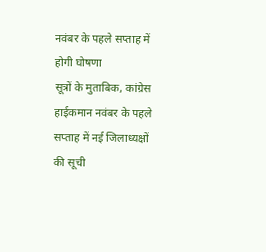नवंबर के पहले सप्ताह में होगी घोषणा
सूत्रों के मुताबिक, कांग्रेस हाईकमान नवंबर के पहले सप्ताह में नई जिलाध्यक्षों की सूची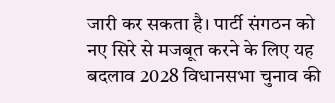जारी कर सकता है। पार्टी संगठन को नए सिरे से मजबूत करने के लिए यह बदलाव 2028 विधानसभा चुनाव की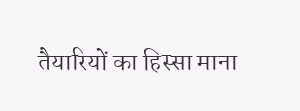तैयारियों का हिस्सा माना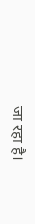जा रहा है।